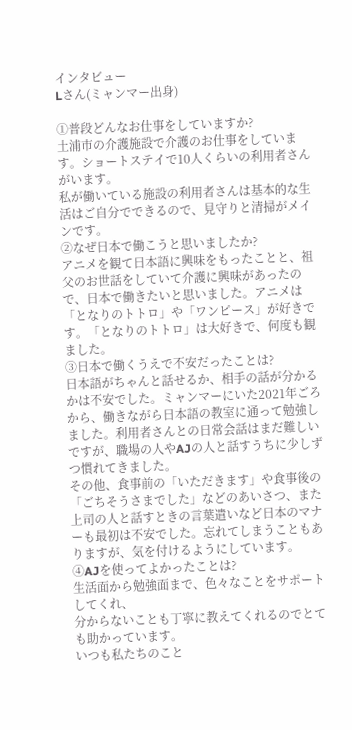インタビュー
Lさん(ミャンマー出身)

①普段どんなお仕事をしていますか?
土浦市の介護施設で介護のお仕事をしています。ショートステイで10人くらいの利用者さんがいます。
私が働いている施設の利用者さんは基本的な生活はご自分でできるので、見守りと清掃がメインです。
②なぜ日本で働こうと思いましたか?
アニメを観て日本語に興味をもったことと、祖父のお世話をしていて介護に興味があったので、日本で働きたいと思いました。アニメは「となりのトトロ」や「ワンピース」が好きです。「となりのトトロ」は大好きで、何度も観ました。
③日本で働くうえで不安だったことは?
日本語がちゃんと話せるか、相手の話が分かるかは不安でした。ミャンマーにいた2021年ごろから、働きながら日本語の教室に通って勉強しました。利用者さんとの日常会話はまだ難しいですが、職場の人やAJの人と話すうちに少しずつ慣れてきました。
その他、食事前の「いただきます」や食事後の「ごちそうさまでした」などのあいさつ、また上司の人と話すときの言葉遣いなど日本のマナーも最初は不安でした。忘れてしまうこともありますが、気を付けるようにしています。
④AJを使ってよかったことは?
生活面から勉強面まで、色々なことをサポートしてくれ、
分からないことも丁寧に教えてくれるのでとても助かっています。
いつも私たちのこと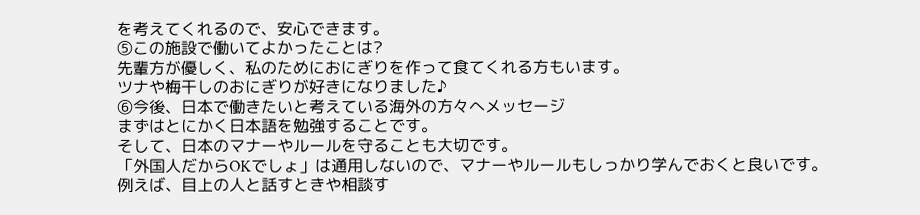を考えてくれるので、安心できます。
⑤この施設で働いてよかったことは?
先輩方が優しく、私のためにおにぎりを作って食てくれる方もいます。
ツナや梅干しのおにぎりが好きになりました♪
⑥今後、日本で働きたいと考えている海外の方々へメッセージ
まずはとにかく日本語を勉強することです。
そして、日本のマナーやルールを守ることも大切です。
「外国人だからOKでしょ」は通用しないので、マナーやルールもしっかり学んでおくと良いです。
例えば、目上の人と話すときや相談す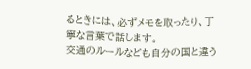るときには、必ずメモを取ったり、丁寧な言葉で話します。
交通のルールなども自分の国と違う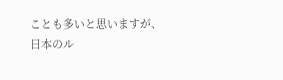ことも多いと思いますが、
日本のル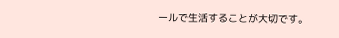ールで生活することが大切です。